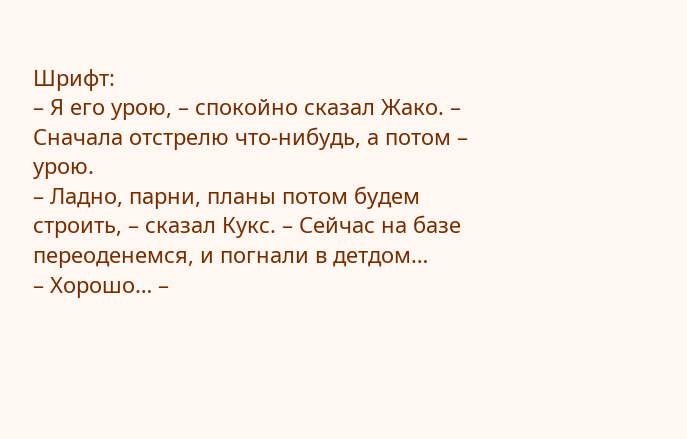Шрифт:
– Я его урою, – спокойно сказал Жако. – Сначала отстрелю что-нибудь, а потом – урою.
– Ладно, парни, планы потом будем строить, – сказал Кукс. – Сейчас на базе переоденемся, и погнали в детдом…
– Хорошо… –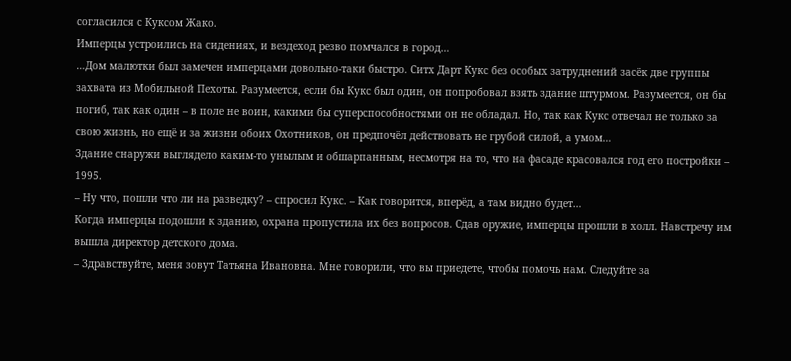согласился с Куксом Жако.
Имперцы устроились на сидениях, и вездеход резво помчался в город…
…Дом малютки был замечен имперцами довольно-таки быстро. Ситх Дарт Кукс без особых затруднений засёк две группы захвата из Мобильной Пехоты. Разумеется, если бы Кукс был один, он попробовал взять здание штурмом. Разумеется, он бы погиб, так как один – в поле не воин, какими бы суперспособностями он не обладал. Но, так как Кукс отвечал не только за свою жизнь, но ещё и за жизни обоих Охотников, он предпочёл действовать не грубой силой, а умом…
Здание снаружи выглядело каким-то унылым и обшарпанным, несмотря на то, что на фасаде красовался год его постройки – 1995.
– Ну что, пошли что ли на разведку? – спросил Кукс. – Как говорится, вперёд, а там видно будет…
Когда имперцы подошли к зданию, охрана пропустила их без вопросов. Сдав оружие, имперцы прошли в холл. Навстречу им вышла директор детского дома.
– Здравствуйте, меня зовут Татьяна Ивановна. Мне говорили, что вы приедете, чтобы помочь нам. Следуйте за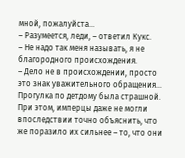мной, пожалуйста…
– Разумеется, леди, – ответил Кукс.
– Не надо так меня называть, я не благородного происхождения.
– Дело не в происхождении, просто это знак уважительного обращения…
Прогулка по детдому была страшной. При этом, имперцы даже не могли впоследствии точно объяснить, что же поразило их сильнее – то, что они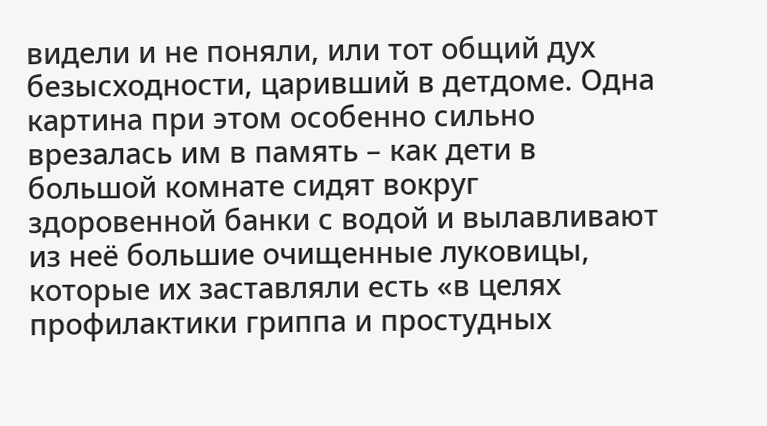видели и не поняли, или тот общий дух безысходности, царивший в детдоме. Одна картина при этом особенно сильно врезалась им в память – как дети в большой комнате сидят вокруг здоровенной банки с водой и вылавливают из неё большие очищенные луковицы, которые их заставляли есть «в целях профилактики гриппа и простудных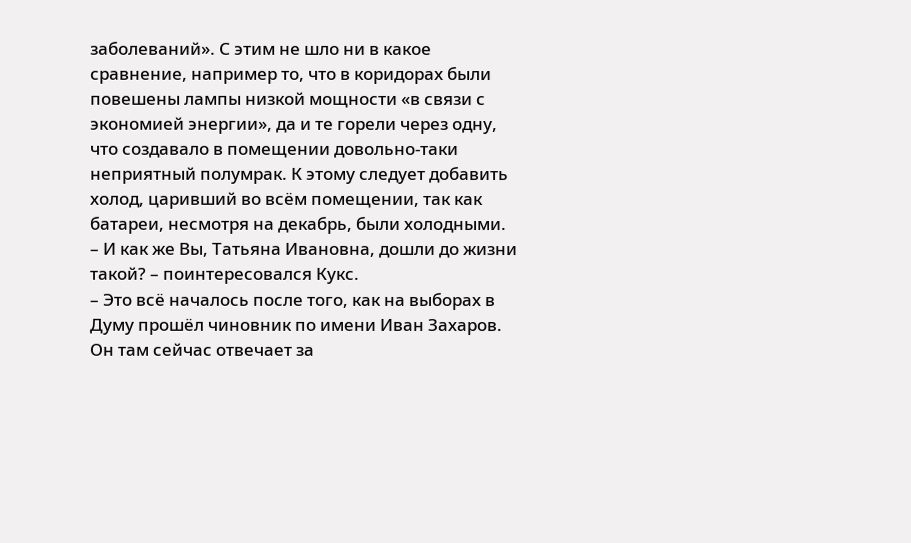заболеваний». С этим не шло ни в какое сравнение, например то, что в коридорах были повешены лампы низкой мощности «в связи с экономией энергии», да и те горели через одну, что создавало в помещении довольно-таки неприятный полумрак. К этому следует добавить холод, царивший во всём помещении, так как батареи, несмотря на декабрь, были холодными.
– И как же Вы, Татьяна Ивановна, дошли до жизни такой? – поинтересовался Кукс.
– Это всё началось после того, как на выборах в Думу прошёл чиновник по имени Иван Захаров. Он там сейчас отвечает за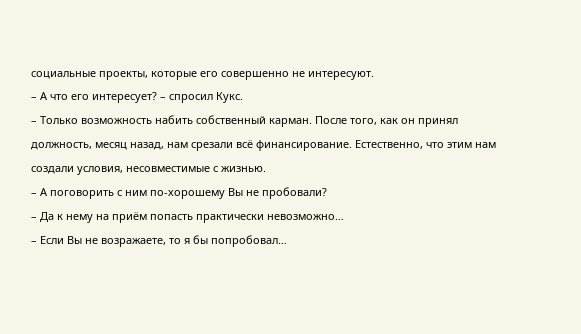социальные проекты, которые его совершенно не интересуют.
– А что его интересует? – спросил Кукс.
– Только возможность набить собственный карман. После того, как он принял должность, месяц назад, нам срезали всё финансирование. Естественно, что этим нам создали условия, несовместимые с жизнью.
– А поговорить с ним по-хорошему Вы не пробовали?
– Да к нему на приём попасть практически невозможно…
– Если Вы не возражаете, то я бы попробовал…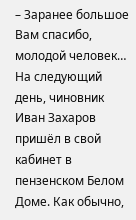– Заранее большое Вам спасибо, молодой человек…
На следующий день, чиновник Иван Захаров пришёл в свой кабинет в пензенском Белом Доме. Как обычно,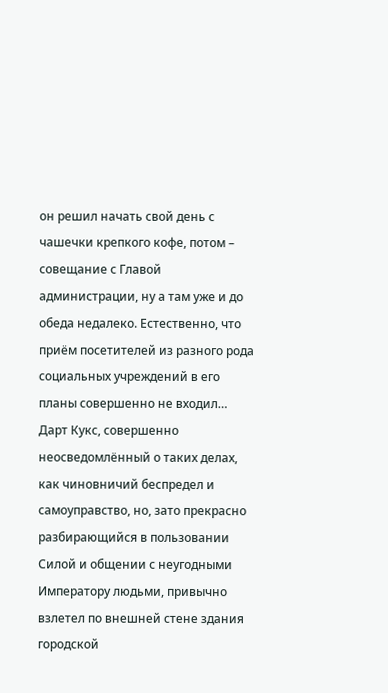он решил начать свой день с чашечки крепкого кофе, потом – совещание с Главой администрации, ну а там уже и до обеда недалеко. Естественно, что приём посетителей из разного рода социальных учреждений в его планы совершенно не входил…
Дарт Кукс, совершенно неосведомлённый о таких делах, как чиновничий беспредел и самоуправство, но, зато прекрасно разбирающийся в пользовании Силой и общении с неугодными Императору людьми, привычно взлетел по внешней стене здания городской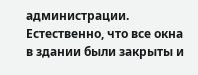администрации. Естественно, что все окна в здании были закрыты и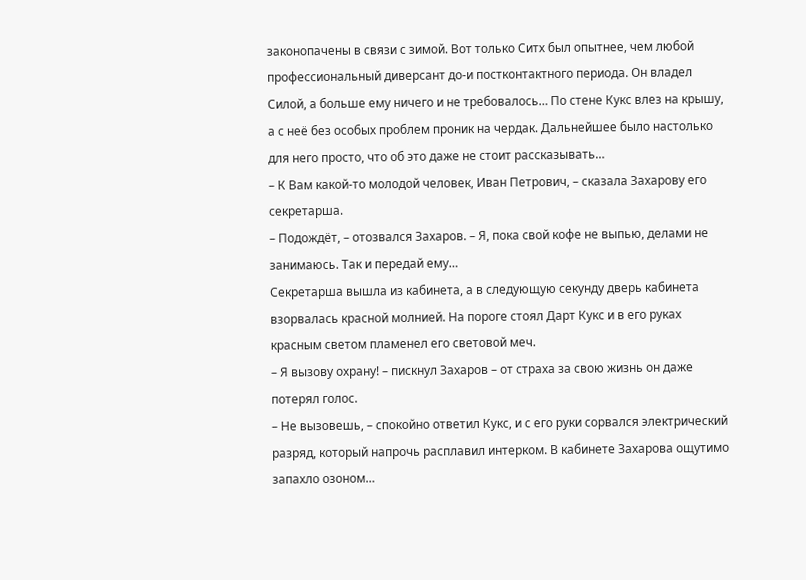законопачены в связи с зимой. Вот только Ситх был опытнее, чем любой профессиональный диверсант до-и постконтактного периода. Он владел Силой, а больше ему ничего и не требовалось… По стене Кукс влез на крышу, а с неё без особых проблем проник на чердак. Дальнейшее было настолько для него просто, что об это даже не стоит рассказывать…
– К Вам какой-то молодой человек, Иван Петрович, – сказала Захарову его секретарша.
– Подождёт, – отозвался Захаров. – Я, пока свой кофе не выпью, делами не занимаюсь. Так и передай ему…
Секретарша вышла из кабинета, а в следующую секунду дверь кабинета взорвалась красной молнией. На пороге стоял Дарт Кукс и в его руках красным светом пламенел его световой меч.
– Я вызову охрану! – пискнул Захаров – от страха за свою жизнь он даже потерял голос.
– Не вызовешь, – спокойно ответил Кукс, и с его руки сорвался электрический разряд, который напрочь расплавил интерком. В кабинете Захарова ощутимо запахло озоном…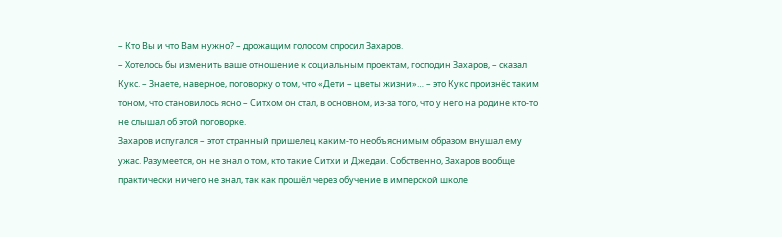– Кто Вы и что Вам нужно? – дрожащим голосом спросил Захаров.
– Хотелось бы изменить ваше отношение к социальным проектам, господин Захаров, – сказал Кукс. – Знаете, наверное, поговорку о том, что «Дети – цветы жизни»… – это Кукс произнёс таким тоном, что становилось ясно – Ситхом он стал, в основном, из-за того, что у него на родине кто-то не слышал об этой поговорке.
Захаров испугался – этот странный пришелец каким-то необъяснимым образом внушал ему ужас. Разумеется, он не знал о том, кто такие Ситхи и Джедаи. Собственно, Захаров вообще практически ничего не знал, так как прошёл через обучение в имперской школе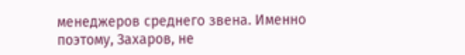менеджеров среднего звена. Именно поэтому, Захаров, не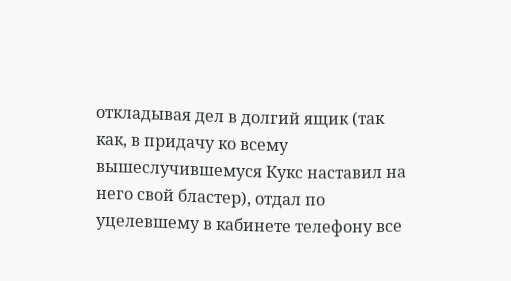откладывая дел в долгий ящик (так как, в придачу ко всему вышеслучившемуся Кукс наставил на него свой бластер), отдал по уцелевшему в кабинете телефону все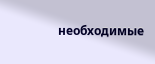необходимые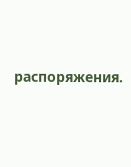распоряжения.